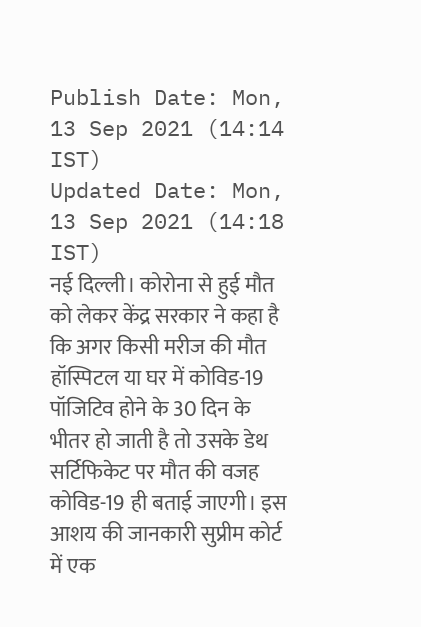Publish Date: Mon, 13 Sep 2021 (14:14 IST)
Updated Date: Mon, 13 Sep 2021 (14:18 IST)
नई दिल्ली। कोरोना से हुई मौत को लेकर केंद्र सरकार ने कहा है कि अगर किसी मरीज की मौत हॉस्पिटल या घर में कोविड-19 पॉजिटिव होने के 30 दिन के भीतर हो जाती है तो उसके डेथ सर्टिफिकेट पर मौत की वजह कोविड-19 ही बताई जाएगी। इस आशय की जानकारी सुप्रीम कोर्ट में एक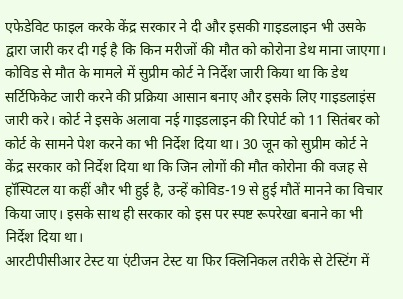एफेडेविट फाइल करके केंद्र सरकार ने दी और इसकी गाइडलाइन भी उसके द्वारा जारी कर दी गई है कि किन मरीजों की मौत को कोरोना डेथ माना जाएगा।
कोविड से मौत के मामले में सुप्रीम कोर्ट ने निर्देश जारी किया था कि डेथ सर्टिफिकेट जारी करने की प्रक्रिया आसान बनाए और इसके लिए गाइडलाइंस जारी करे। कोर्ट ने इसके अलावा नई गाइडलाइन की रिपोर्ट को 11 सितंबर को कोर्ट के सामने पेश करने का भी निर्देश दिया था। 30 जून को सुप्रीम कोर्ट ने केंद्र सरकार को निर्देश दिया था कि जिन लोगों की मौत कोरोना की वजह से हॉस्पिटल या कहीं और भी हुई है, उन्हें कोविड-19 से हुई मौतें मानने का विचार किया जाए। इसके साथ ही सरकार को इस पर स्पष्ट रूपरेखा बनाने का भी निर्देश दिया था।
आरटीपीसीआर टेस्ट या एंटीजन टेस्ट या फिर क्लिनिकल तरीके से टेस्टिंग में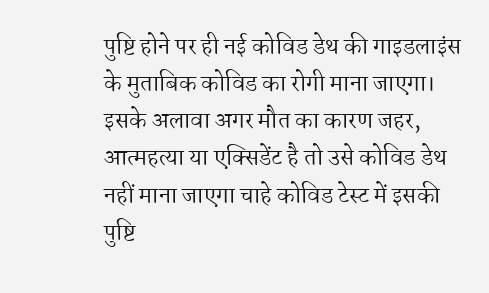पुष्टि होने पर ही नई कोविड डेथ की गाइडलाइंस के मुताबिक कोविड का रोगी माना जाएगा। इसके अलावा अगर मौत का कारण जहर, आत्महत्या या एक्सिडेंट है तो उसे कोविड डेथ नहीं माना जाएगा चाहे कोविड टेस्ट में इसकी पुष्टि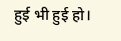हुई भी हुई हो।